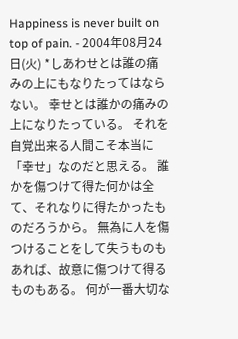Happiness is never built on top of pain. - 2004年08月24日(火) *しあわせとは誰の痛みの上にもなりたってはならない。 幸せとは誰かの痛みの上になりたっている。 それを自覚出来る人間こそ本当に「幸せ」なのだと思える。 誰かを傷つけて得た何かは全て、それなりに得たかったものだろうから。 無為に人を傷つけることをして失うものもあれば、故意に傷つけて得るものもある。 何が一番大切な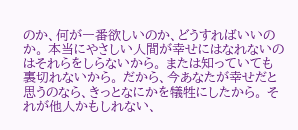のか、何が一番欲しいのか、どうすればいいのか。 本当にやさしい人間が幸せにはなれないのはそれらをしらないから。 または知っていても裏切れないから。 だから、今あなたが幸せだと思うのなら、きっとなにかを犠牲にしたから。 それが他人かもしれない、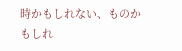時かもしれない、ものかもしれ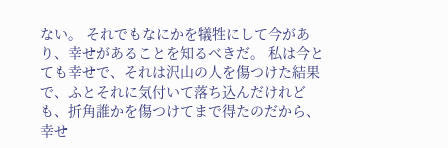ない。 それでもなにかを犠牲にして今があり、幸せがあることを知るべきだ。 私は今とても幸せで、それは沢山の人を傷つけた結果で、ふとそれに気付いて落ち込んだけれども、折角誰かを傷つけてまで得たのだから、幸せ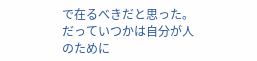で在るべきだと思った。 だっていつかは自分が人のために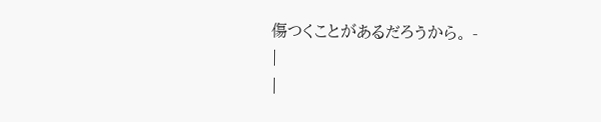傷つくことがあるだろうから。 -
|
|